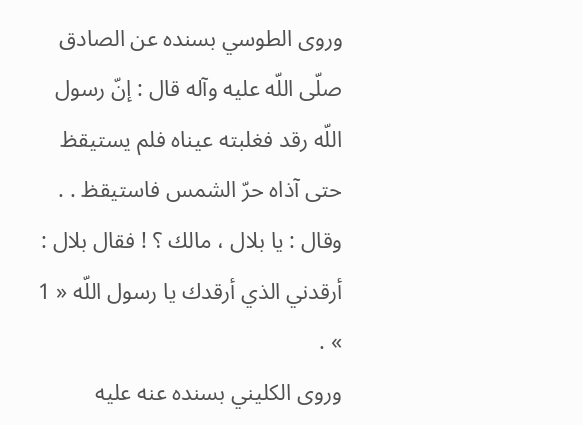وروى الطوسي بسنده عن الصادق صلّى اللّه عليه وآله قال : إنّ رسول اللّه رقد فغلبته عيناه فلم يستيقظ حتى آذاه حرّ الشمس فاستيقظ . . وقال : يا بلال ، مالك ؟ ! فقال بلال : أرقدني الذي أرقدك يا رسول اللّه « 1 » .
وروى الكليني بسنده عنه عليه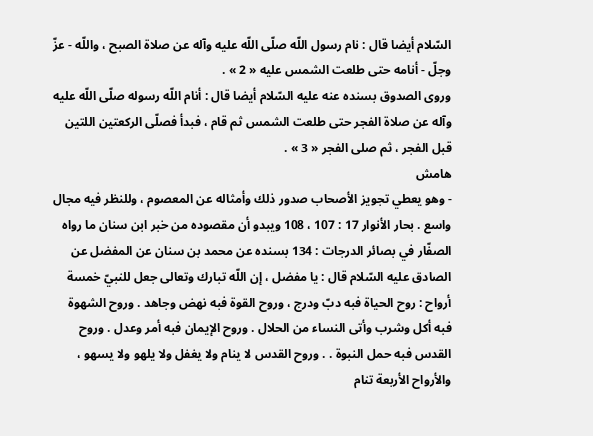السّلام أيضا قال : نام رسول اللّه صلّى اللّه عليه وآله عن صلاة الصبح ، واللّه - عزّ وجلّ - أنامه حتى طلعت الشمس عليه « 2 » .
وروى الصدوق بسنده عنه عليه السّلام أيضا قال : أنام اللّه رسوله صلّى اللّه عليه وآله عن صلاة الفجر حتى طلعت الشمس ثم قام ، فبدأ فصلّى الركعتين اللتين قبل الفجر ، ثم صلى الفجر « 3 » .
هامش
- وهو يعطي تجويز الأصحاب صدور ذلك وأمثاله عن المعصوم ، وللنظر فيه مجال واسع . بحار الأنوار 17 : 107 ، 108 ويبدو أن مقصوده من خبر ابن سنان ما رواه الصفّار في بصائر الدرجات : 134 بسنده عن محمد بن سنان عن المفضل عن الصادق عليه السّلام قال : يا مفضل ، إن اللّه تبارك وتعالى جعل للنبيّ خمسة أرواح : روح الحياة فبه دبّ ودرج ، وروح القوة فبه نهض وجاهد . وروح الشهوة فبه أكل وشرب وأتى النساء من الحلال . وروح الإيمان فبه أمر وعدل . وروح القدس فبه حمل النبوة . . وروح القدس لا ينام ولا يغفل ولا يلهو ولا يسهو ، والأرواح الأربعة تنام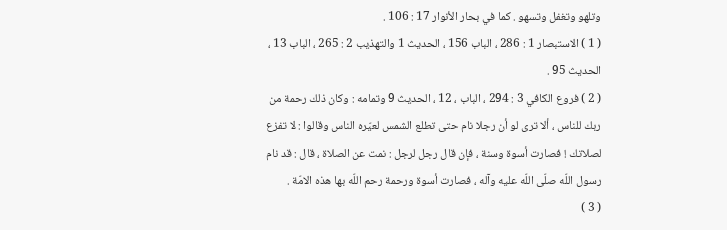وتلهو وتغفل وتسهو . كما في بحار الأنوار 17 : 106 .
( 1 ) الاستبصار 1 : 286 ، الباب 156 ، الحديث 1 والتهذيب 2 : 265 ، الباب 13 ، الحديث 95 .
( 2 ) فروع الكافي 3 : 294 ، الباب ، 12 ، الحديث 9 وتمامه : وكان ذلك رحمة من ربك للناس ، ألا ترى لو أن رجلا نام حتى تطلع الشمس لعيّره الناس وقالوا : لا تفزع لصلاتك ! فصارت أسوة وسنة ، فإن قال رجل لرجل : نمت عن الصلاة ، قال : قد نام رسول اللّه صلّى اللّه عليه وآله ، فصارت أسوة ورحمة رحم اللّه بها هذه الامّة .
( 3 )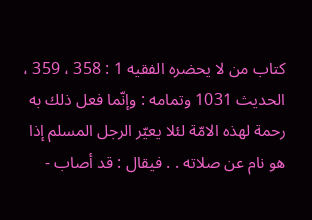كتاب من لا يحضره الفقيه 1 : 358 ، 359 ، الحديث 1031 وتمامه : وإنّما فعل ذلك به رحمة لهذه الامّة لئلا يعيّر الرجل المسلم إذا هو نام عن صلاته . . فيقال : قد أصاب -